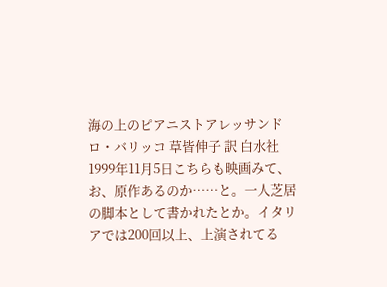海の上のピアニストアレッサンドロ・バリッコ 草皆伸子 訳 白水社 1999年11月5日こちらも映画みて、お、原作あるのか……と。一人芝居の脚本として書かれたとか。イタリアでは200回以上、上演されてる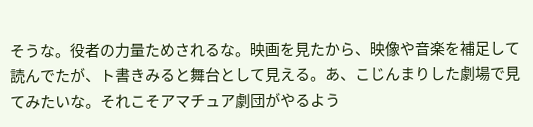そうな。役者の力量ためされるな。映画を見たから、映像や音楽を補足して読んでたが、ト書きみると舞台として見える。あ、こじんまりした劇場で見てみたいな。それこそアマチュア劇団がやるよう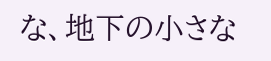な、地下の小さな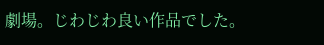劇場。じわじわ良い作品でした。